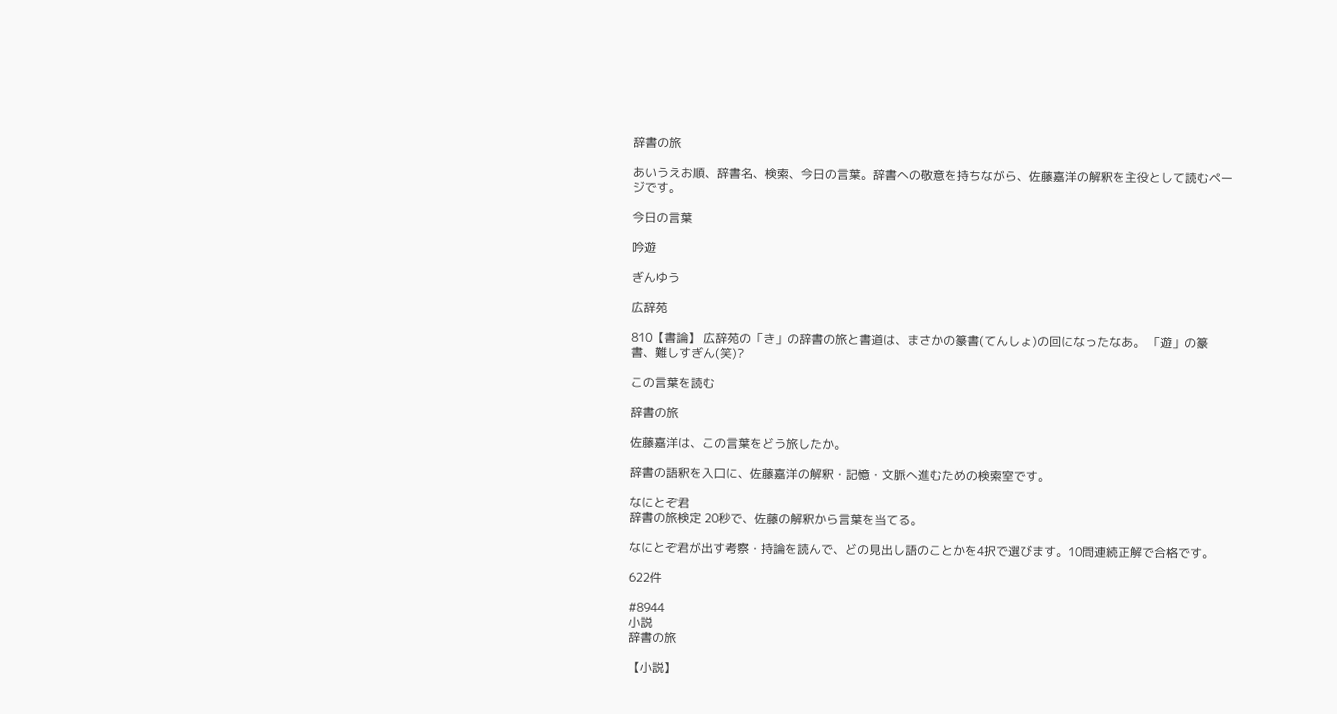辞書の旅

あいうえお順、辞書名、検索、今日の言葉。辞書への敬意を持ちながら、佐藤嘉洋の解釈を主役として読むページです。

今日の言葉

吟遊

ぎんゆう

広辞苑

810【書論】 広辞苑の「き」の辞書の旅と書道は、まさかの篆書(てんしょ)の回になったなあ。 「遊」の篆書、難しすぎん(笑)?

この言葉を読む

辞書の旅

佐藤嘉洋は、この言葉をどう旅したか。

辞書の語釈を入口に、佐藤嘉洋の解釈・記憶・文脈へ進むための検索室です。

なにとぞ君
辞書の旅検定 20秒で、佐藤の解釈から言葉を当てる。

なにとぞ君が出す考察・持論を読んで、どの見出し語のことかを4択で選びます。10問連続正解で合格です。

622件

#8944
小説
辞書の旅

【小説】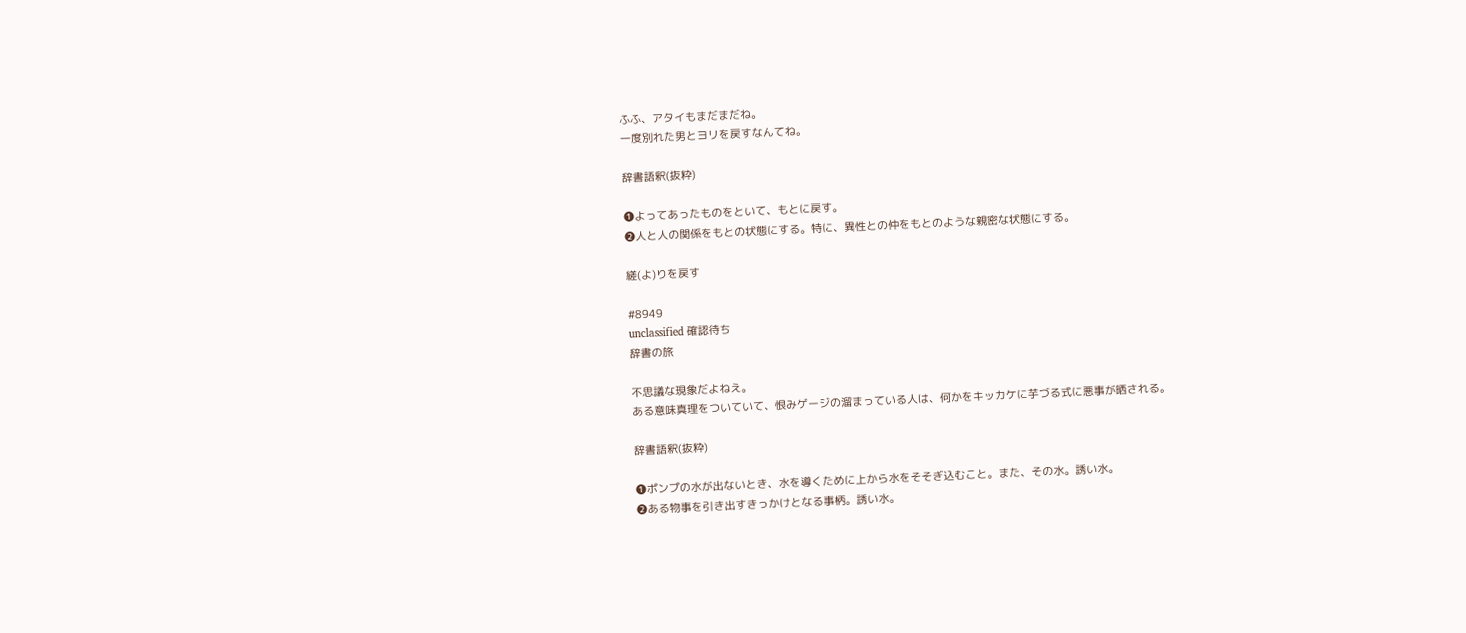ふふ、アタイもまだまだね。
一度別れた男とヨリを戻すなんてね。

辞書語釈(抜粋)

❶よってあったものをといて、もとに戻す。
❷人と人の関係をもとの状態にする。特に、異性との仲をもとのような親密な状態にする。

縒(よ)りを戻す

#8949
unclassified 確認待ち
辞書の旅

不思議な現象だよねえ。
ある意味真理をついていて、恨みゲージの溜まっている人は、何かをキッカケに芋づる式に悪事が晒される。

辞書語釈(抜粋)

❶ポンプの水が出ないとき、水を導くために上から水をそそぎ込むこと。また、その水。誘い水。
❷ある物事を引き出すきっかけとなる事柄。誘い水。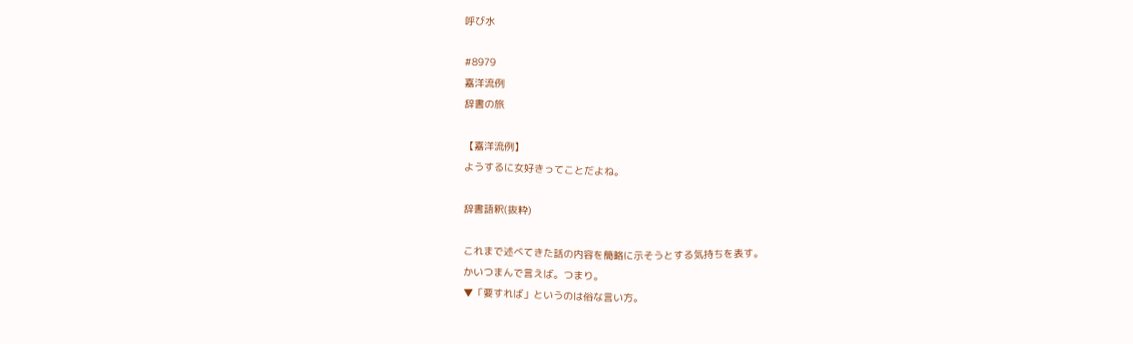呼び水

#8979
嘉洋流例
辞書の旅

【嘉洋流例】
ようするに女好きってことだよね。

辞書語釈(抜粋)

これまで述べてきた話の内容を簡略に示そうとする気持ちを表す。
かいつまんで言えば。つまり。
▼「要すれば」というのは俗な言い方。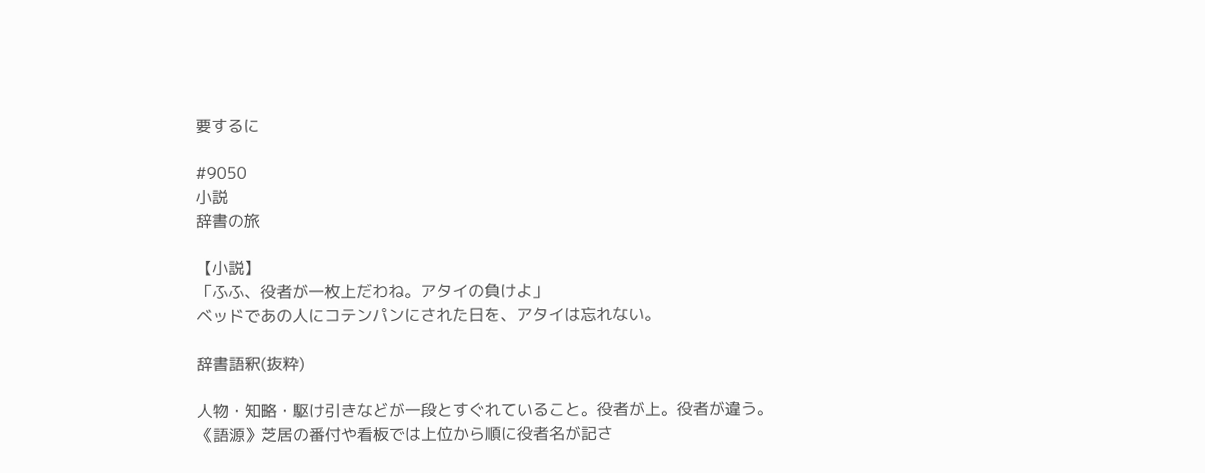要するに

#9050
小説
辞書の旅

【小説】
「ふふ、役者が一枚上だわね。アタイの負けよ」
ベッドであの人にコテンパンにされた日を、アタイは忘れない。

辞書語釈(抜粋)

人物・知略・駆け引きなどが一段とすぐれていること。役者が上。役者が違う。
《語源》芝居の番付や看板では上位から順に役者名が記さ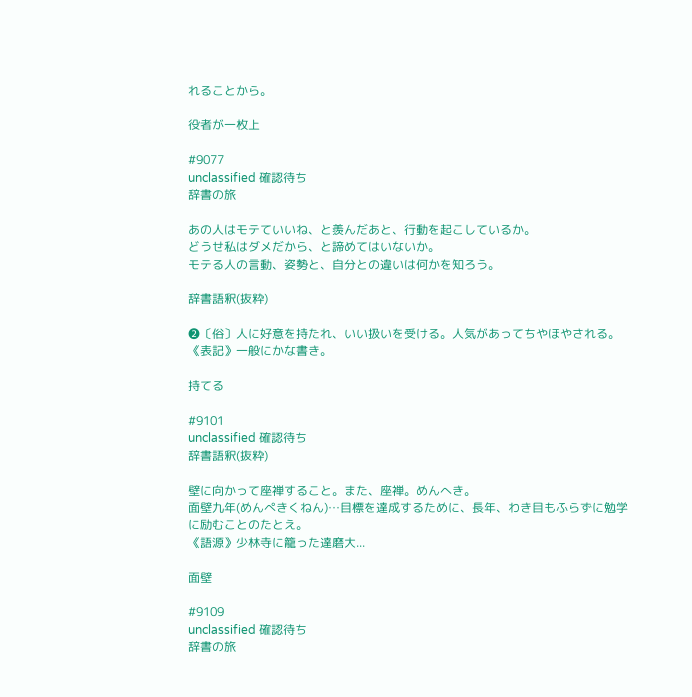れることから。

役者が一枚上

#9077
unclassified 確認待ち
辞書の旅

あの人はモテていいね、と羨んだあと、行動を起こしているか。
どうせ私はダメだから、と諦めてはいないか。
モテる人の言動、姿勢と、自分との違いは何かを知ろう。

辞書語釈(抜粋)

❷〔俗〕人に好意を持たれ、いい扱いを受ける。人気があってちやほやされる。
《表記》一般にかな書き。

持てる

#9101
unclassified 確認待ち
辞書語釈(抜粋)

壁に向かって座禅すること。また、座禅。めんへき。
面壁九年(めんぺきくねん)…目標を達成するために、長年、わき目もふらずに勉学に励むことのたとえ。
《語源》少林寺に籠った達磨大...

面壁

#9109
unclassified 確認待ち
辞書の旅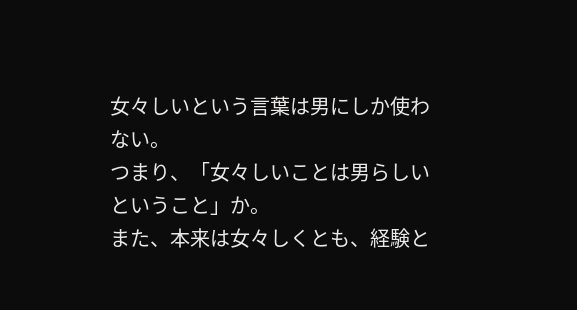女々しいという言葉は男にしか使わない。
つまり、「女々しいことは男らしいということ」か。
また、本来は女々しくとも、経験と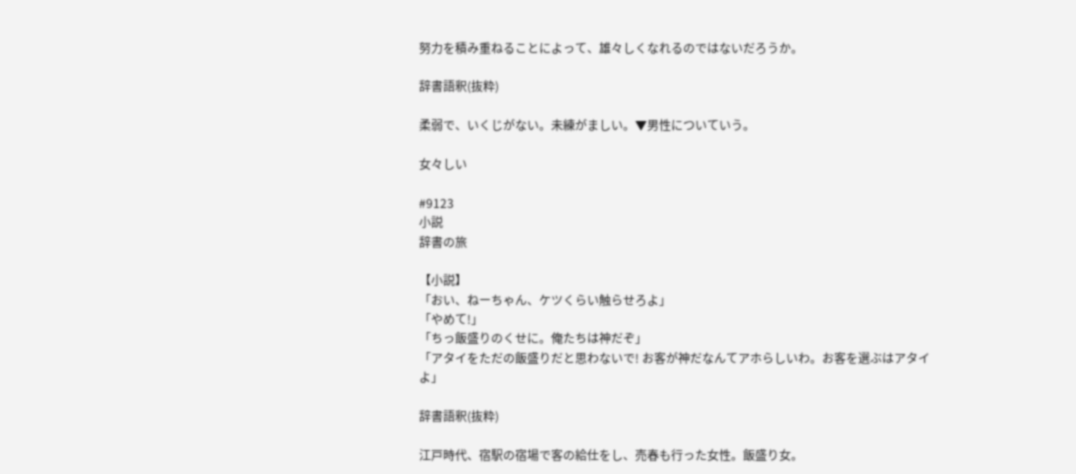努力を積み重ねることによって、雄々しくなれるのではないだろうか。

辞書語釈(抜粋)

柔弱で、いくじがない。未練がましい。▼男性についていう。

女々しい

#9123
小説
辞書の旅

【小説】
「おい、ねーちゃん、ケツくらい触らせろよ」
「やめて!」
「ちっ飯盛りのくせに。俺たちは神だぞ」
「アタイをただの飯盛りだと思わないで! お客が神だなんてアホらしいわ。お客を選ぶはアタイよ」

辞書語釈(抜粋)

江戸時代、宿駅の宿場で客の給仕をし、売春も行った女性。飯盛り女。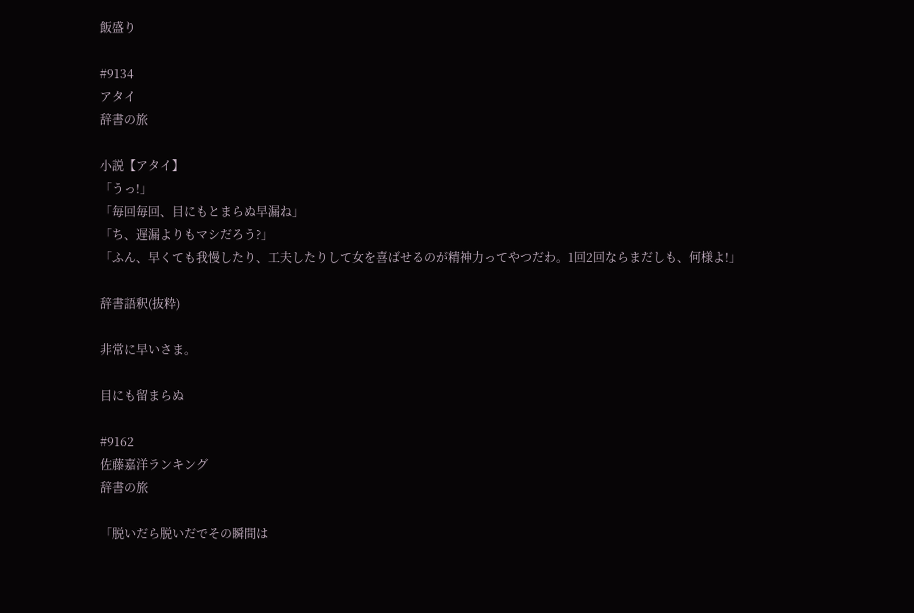飯盛り

#9134
アタイ
辞書の旅

小説【アタイ】
「うっ!」
「毎回毎回、目にもとまらぬ早漏ね」
「ち、遅漏よりもマシだろう?」
「ふん、早くても我慢したり、工夫したりして女を喜ばせるのが精神力ってやつだわ。1回2回ならまだしも、何様よ!」

辞書語釈(抜粋)

非常に早いさま。

目にも留まらぬ

#9162
佐藤嘉洋ランキング
辞書の旅

「脱いだら脱いだでその瞬間は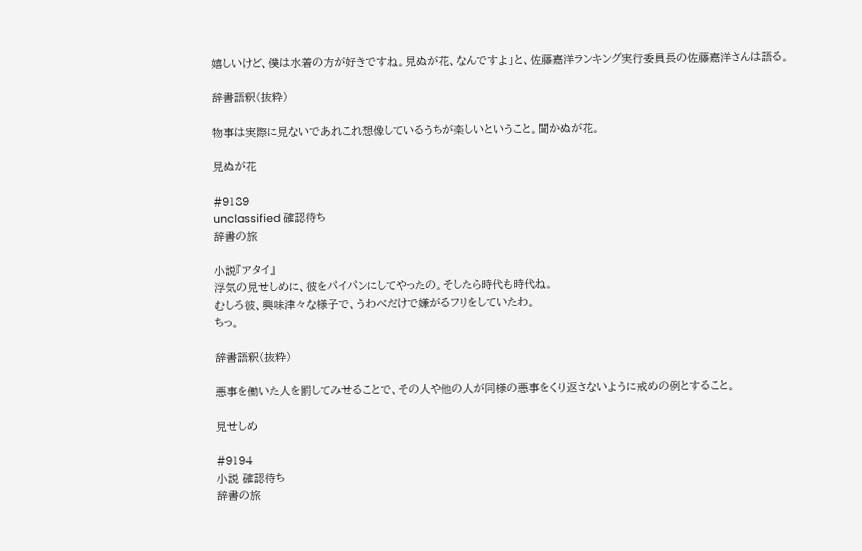嬉しいけど、僕は水着の方が好きですね。見ぬが花、なんですよ」と、佐藤嘉洋ランキング実行委員長の佐藤嘉洋さんは語る。

辞書語釈(抜粋)

物事は実際に見ないであれこれ想像しているうちが楽しいということ。聞かぬが花。

見ぬが花

#9189
unclassified 確認待ち
辞書の旅

小説『アタイ』
浮気の見せしめに、彼をパイパンにしてやったの。そしたら時代も時代ね。
むしろ彼、興味津々な様子で、うわべだけで嫌がるフリをしていたわ。
ちっ。

辞書語釈(抜粋)

悪事を働いた人を罰してみせることで、その人や他の人が同様の悪事をくり返さないように戒めの例とすること。

見せしめ

#9194
小説 確認待ち
辞書の旅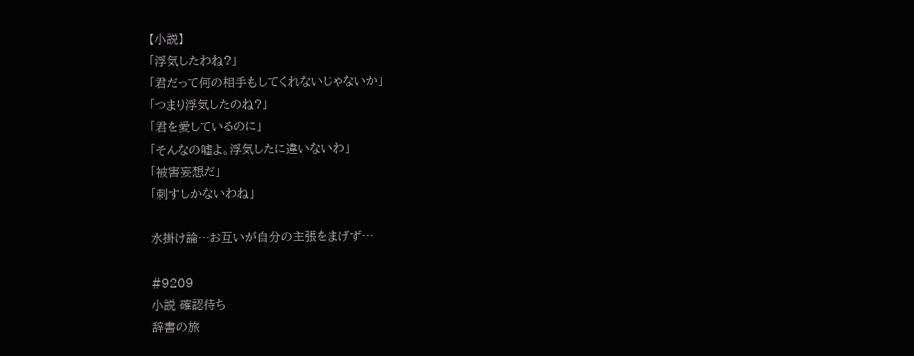【小説】
「浮気したわね?」
「君だって何の相手もしてくれないじゃないか」
「つまり浮気したのね?」
「君を愛しているのに」
「そんなの嘘よ。浮気したに違いないわ」
「被害妄想だ」
「刺すしかないわね」

水掛け論…お互いが自分の主張をまげず…

#9209
小説 確認待ち
辞書の旅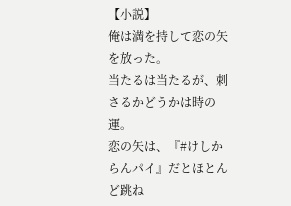【小説】
俺は満を持して恋の矢を放った。
当たるは当たるが、刺さるかどうかは時の運。
恋の矢は、『#けしからんパイ』だとほとんど跳ね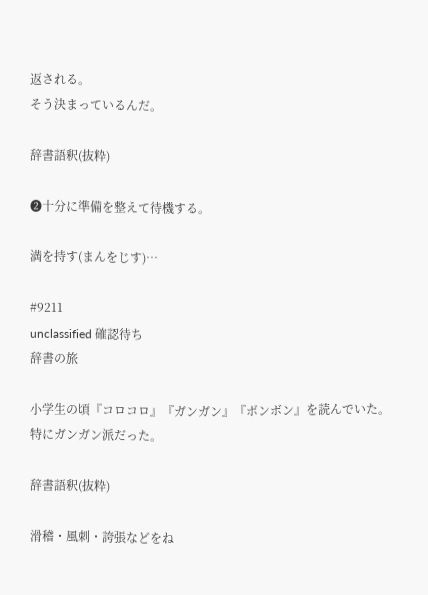返される。
そう決まっているんだ。

辞書語釈(抜粋)

❷十分に準備を整えて待機する。

満を持す(まんをじす)…

#9211
unclassified 確認待ち
辞書の旅

小学生の頃『コロコロ』『ガンガン』『ボンボン』を読んでいた。
特にガンガン派だった。

辞書語釈(抜粋)

滑稽・風刺・誇張などをね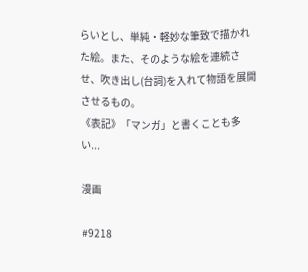らいとし、単純・軽妙な筆致で描かれた絵。また、そのような絵を連続させ、吹き出し(台詞)を入れて物語を展開させるもの。
《表記》「マンガ」と書くことも多い...

漫画

#9218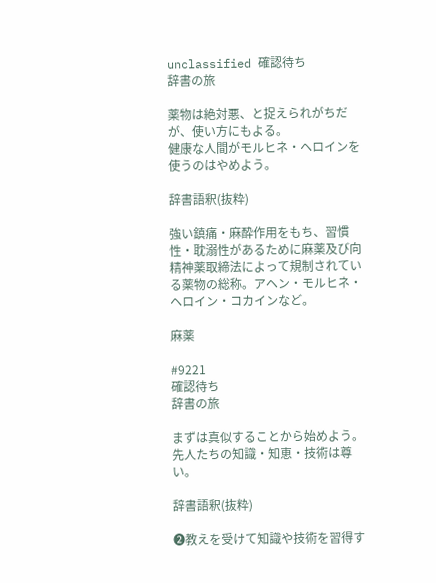unclassified 確認待ち
辞書の旅

薬物は絶対悪、と捉えられがちだが、使い方にもよる。
健康な人間がモルヒネ・ヘロインを使うのはやめよう。

辞書語釈(抜粋)

強い鎮痛・麻酔作用をもち、習慣性・耽溺性があるために麻薬及び向精神薬取締法によって規制されている薬物の総称。アヘン・モルヒネ・ヘロイン・コカインなど。

麻薬

#9221
確認待ち
辞書の旅

まずは真似することから始めよう。
先人たちの知識・知恵・技術は尊い。

辞書語釈(抜粋)

❷教えを受けて知識や技術を習得す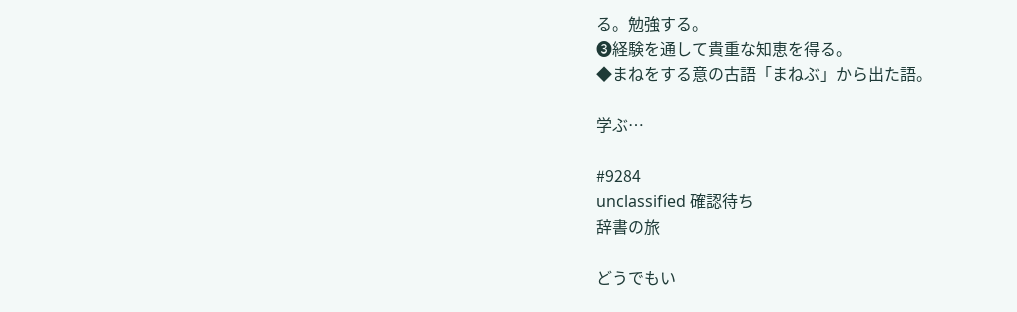る。勉強する。
❸経験を通して貴重な知恵を得る。
◆まねをする意の古語「まねぶ」から出た語。

学ぶ…

#9284
unclassified 確認待ち
辞書の旅

どうでもい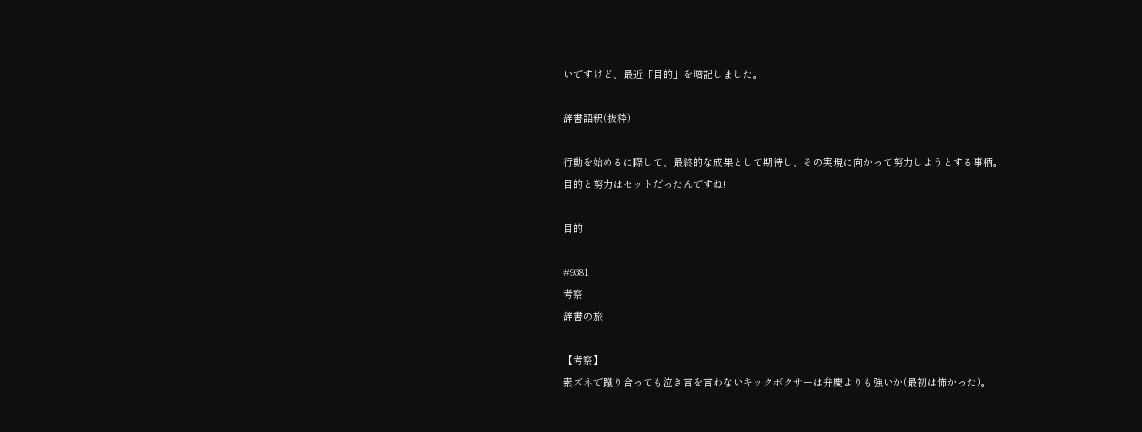いですけど、最近「目的」を暗記しました。

辞書語釈(抜粋)

行動を始めるに際して、最終的な成果として期待し、その実現に向かって努力しようとする事柄。
目的と努力はセットだったんですね!

目的

#9381
考察
辞書の旅

【考察】
素ズネで蹴り合っても泣き言を言わないキックボクサーは弁慶よりも強いか(最初は怖かった)。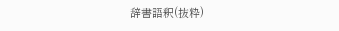辞書語釈(抜粋)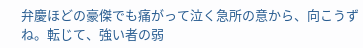弁慶ほどの豪傑でも痛がって泣く急所の意から、向こうずね。転じて、強い者の弱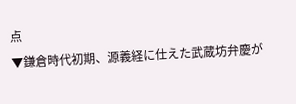点
▼鎌倉時代初期、源義経に仕えた武蔵坊弁慶が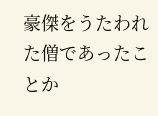豪傑をうたわれた僧であったことか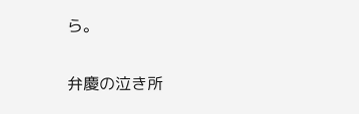ら。

弁慶の泣き所